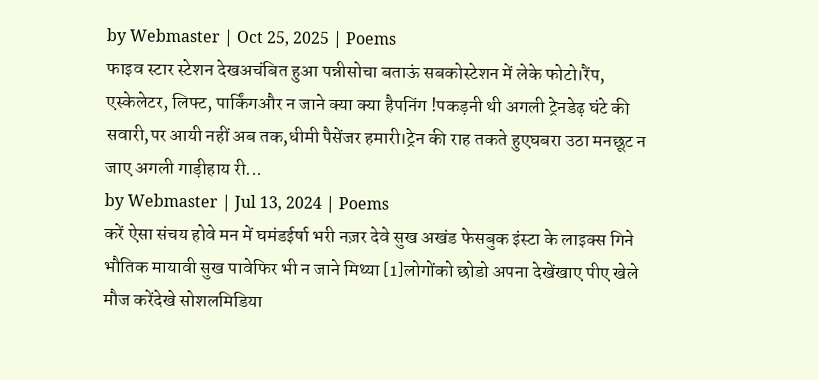by Webmaster | Oct 25, 2025 | Poems
फाइव स्टार स्टेशन देखअचंबित हुआ पन्नीसोचा बताऊं सबकोस्टेशन में लेके फोटो।रैंप, एस्केलेटर, लिफ्ट, पार्किंगऔर न जाने क्या क्या हैपनिंग !पकड़नी थी अगली ट्रेनडेढ़ घंटे की सवारी,पर आयी नहीं अब तक,धीमी पैसेंजर हमारी।ट्रेन की राह तकते हुएघबरा उठा मनछूट न जाए अगली गाड़ीहाय री...
by Webmaster | Jul 13, 2024 | Poems
करें ऐसा संचय होवे मन में घमंडईर्षा भरी नज़र देवे सुख अखंड फेसबुक इंस्टा के लाइक्स गिने भौतिक मायावी सुख पावेफिर भी न जाने मिथ्या [1]लोगोंको छोडो अपना देखेंखाए पीए खेले मौज करेंदेखे सोशलमिडिया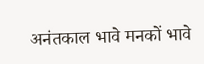अनंतकाल भावे मनकों भावे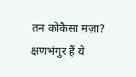तन कोकैसा मज़ा? क्षणभंगुर हैं ये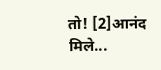तो! [2]आनंद मिले...